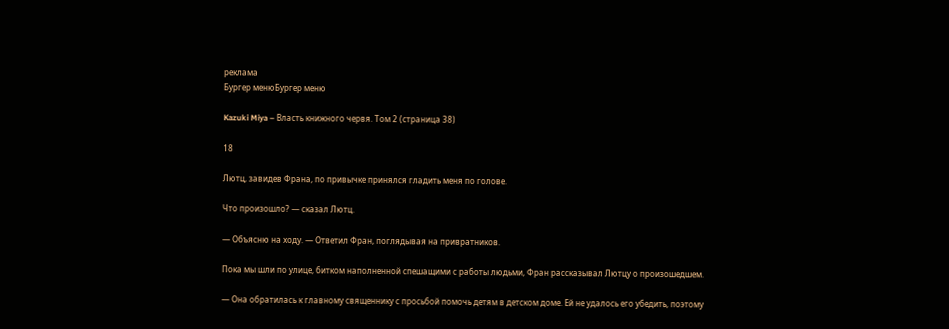реклама
Бургер менюБургер меню

Kazuki Miya – Власть книжного червя. Том 2 (страница 38)

18

Лютц, завидев Франа, по привычке принялся гладить меня по голове.

Что произошло? — сказал Лютц.

— Объясню на ходу. — Ответил Фран, поглядывая на привратников.

Пока мы шли по улице, битком наполненной спешащими с работы людьми, Фран рассказывал Лютцу о произошедшем.

— Она обратилась к главному священнику с просьбой помочь детям в детском доме. Ей не удалось его убедить, поэтому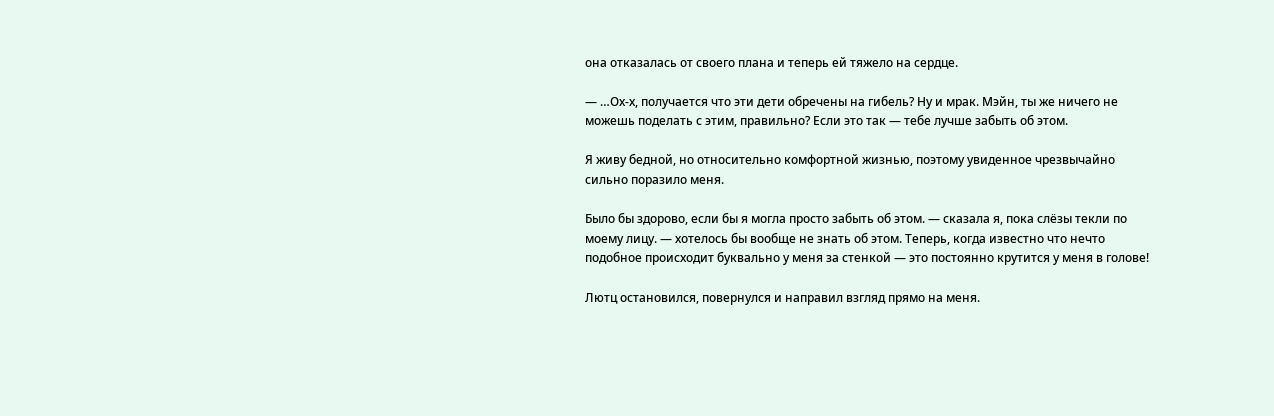она отказалась от своего плана и теперь ей тяжело на сердце.

— …Ох-х, получается что эти дети обречены на гибель? Ну и мрак. Мэйн, ты же ничего не можешь поделать с этим, правильно? Если это так — тебе лучше забыть об этом.

Я живу бедной, но относительно комфортной жизнью, поэтому увиденное чрезвычайно сильно поразило меня.

Было бы здорово, если бы я могла просто забыть об этом. — сказала я, пока слёзы текли по моему лицу. — хотелось бы вообще не знать об этом. Теперь, когда известно что нечто подобное происходит буквально у меня за стенкой — это постоянно крутится у меня в голове!

Лютц остановился, повернулся и направил взгляд прямо на меня.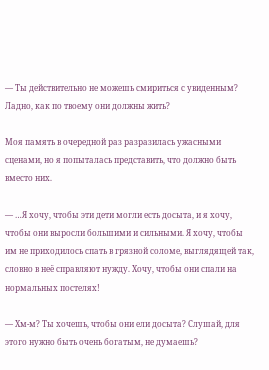— Ты действительно не можешь смириться с увиденным? Ладно, как по твоему они должны жить?

Моя память в очередной раз разразилась ужасными сценами, но я попыталась представить, что должно быть вместо них.

— …Я хочу, чтобы эти дети могли есть досыта, и я хочу, чтобы они выросли большими и сильными. Я хочу, чтобы им не приходилось спать в грязной соломе, выглядящей так, словно в неё справляют нужду. Хочу, чтобы они спали на нормальных постелях!

— Хм-м? Ты хочешь, чтобы они ели досыта? Слушай, для этого нужно быть очень богатым, не думаешь?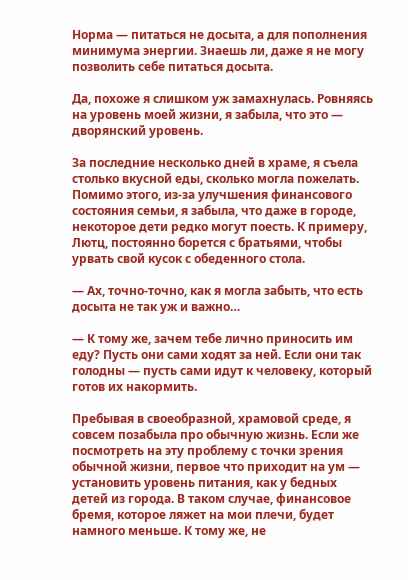Норма — питаться не досыта, а для пополнения минимума энергии. Знаешь ли, даже я не могу позволить себе питаться досыта.

Да, похоже я слишком уж замахнулась. Ровняясь на уровень моей жизни, я забыла, что это — дворянский уровень.

За последние несколько дней в храме, я съела столько вкусной еды, сколько могла пожелать. Помимо этого, из-за улучшения финансового состояния семьи, я забыла, что даже в городе, некоторое дети редко могут поесть. К примеру, Лютц, постоянно борется с братьями, чтобы урвать свой кусок с обеденного стола.

— Ах, точно-точно, как я могла забыть, что есть досыта не так уж и важно…

— К тому же, зачем тебе лично приносить им еду? Пусть они сами ходят за ней. Если они так голодны — пусть сами идут к человеку, который готов их накормить.

Пребывая в своеобразной, храмовой среде, я совсем позабыла про обычную жизнь. Если же посмотреть на эту проблему с точки зрения обычной жизни, первое что приходит на ум — установить уровень питания, как у бедных детей из города. В таком случае, финансовое бремя, которое ляжет на мои плечи, будет намного меньше. К тому же, не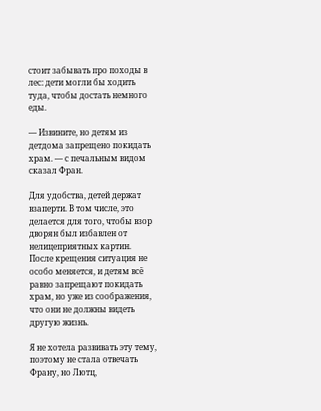стоит забывать про походы в лес: дети могли бы ходить туда, чтобы достать немного еды.

— Извините, но детям из детдома запрещено покидать храм. — с печальным видом сказал Фран.

Для удобства, детей держат взаперти. В том числе, это делается для того, чтобы взор дворян был избавлен от нелицеприятных картин. После крещения ситуация не особо меняется, и детям всё равно запрещают покидать храм, но уже из соображения, что они не должны видеть другую жизнь.

Я не хотела развивать эту тему, поэтому не стала отвечать Франу, но Лютц,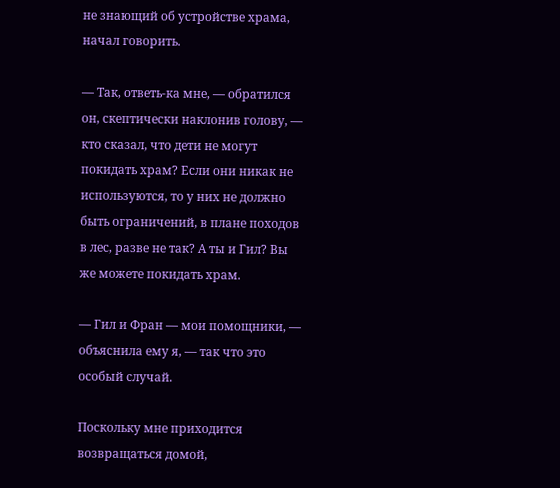не знающий об устройстве храма, начал говорить.

— Так, ответь-ка мне, — обратился он, скептически наклонив голову, — кто сказал, что дети не могут покидать храм? Если они никак не используются, то у них не должно быть ограничений, в плане походов в лес, разве не так? А ты и Гил? Вы же можете покидать храм.

— Гил и Фран — мои помощники, — объяснила ему я, — так что это особый случай.

Поскольку мне приходится возвращаться домой,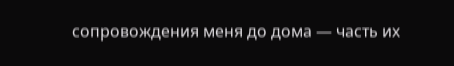сопровождения меня до дома — часть их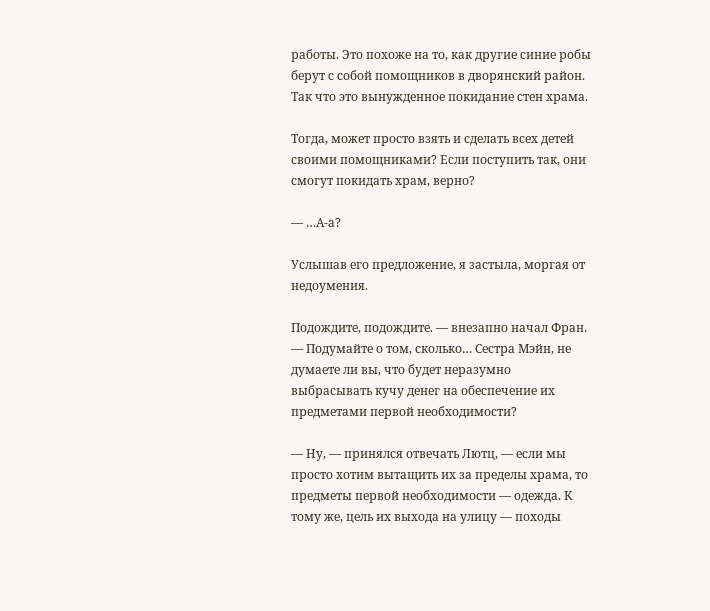работы. Это похоже на то, как другие синие робы берут с собой помощников в дворянский район. Так что это вынужденное покидание стен храма.

Тогда, может просто взять и сделать всех детей своими помощниками? Если поступить так, они смогут покидать храм, верно?

— …А-а?

Услышав его предложение, я застыла, моргая от недоумения.

Подождите, подождите. — внезапно начал Фран. — Подумайте о том, сколько… Сестра Мэйн, не думаете ли вы, что будет неразумно выбрасывать кучу денег на обеспечение их предметами первой необходимости?

— Ну, — принялся отвечать Лютц, — если мы просто хотим вытащить их за пределы храма, то предметы первой необходимости — одежда. К тому же, цель их выхода на улицу — походы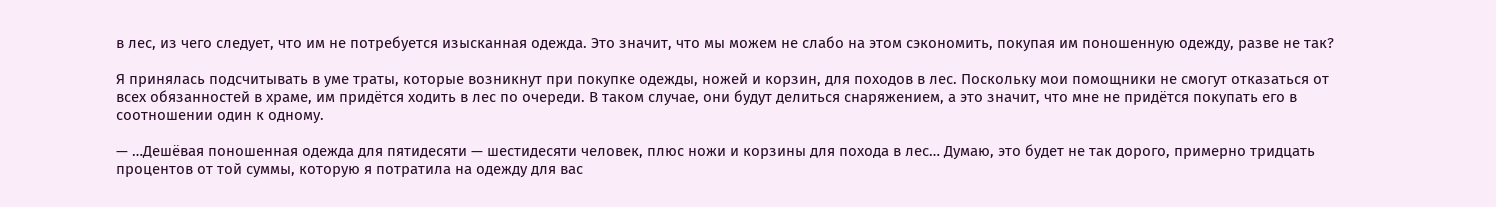в лес, из чего следует, что им не потребуется изысканная одежда. Это значит, что мы можем не слабо на этом сэкономить, покупая им поношенную одежду, разве не так?

Я принялась подсчитывать в уме траты, которые возникнут при покупке одежды, ножей и корзин, для походов в лес. Поскольку мои помощники не смогут отказаться от всех обязанностей в храме, им придётся ходить в лес по очереди. В таком случае, они будут делиться снаряжением, а это значит, что мне не придётся покупать его в соотношении один к одному.

— …Дешёвая поношенная одежда для пятидесяти — шестидесяти человек, плюс ножи и корзины для похода в лес… Думаю, это будет не так дорого, примерно тридцать процентов от той суммы, которую я потратила на одежду для вас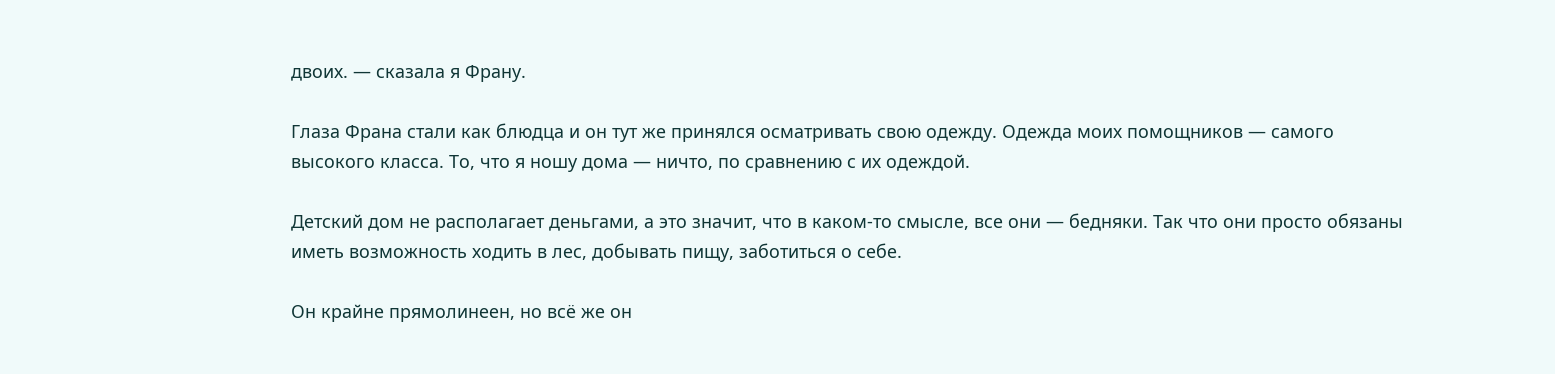двоих. — сказала я Франу.

Глаза Франа стали как блюдца и он тут же принялся осматривать свою одежду. Одежда моих помощников — самого высокого класса. То, что я ношу дома — ничто, по сравнению с их одеждой.

Детский дом не располагает деньгами, а это значит, что в каком-то смысле, все они — бедняки. Так что они просто обязаны иметь возможность ходить в лес, добывать пищу, заботиться о себе.

Он крайне прямолинеен, но всё же он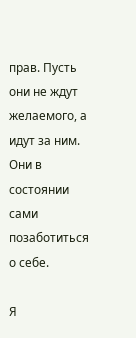прав. Пусть они не ждут желаемого, а идут за ним. Они в состоянии сами позаботиться о себе.

Я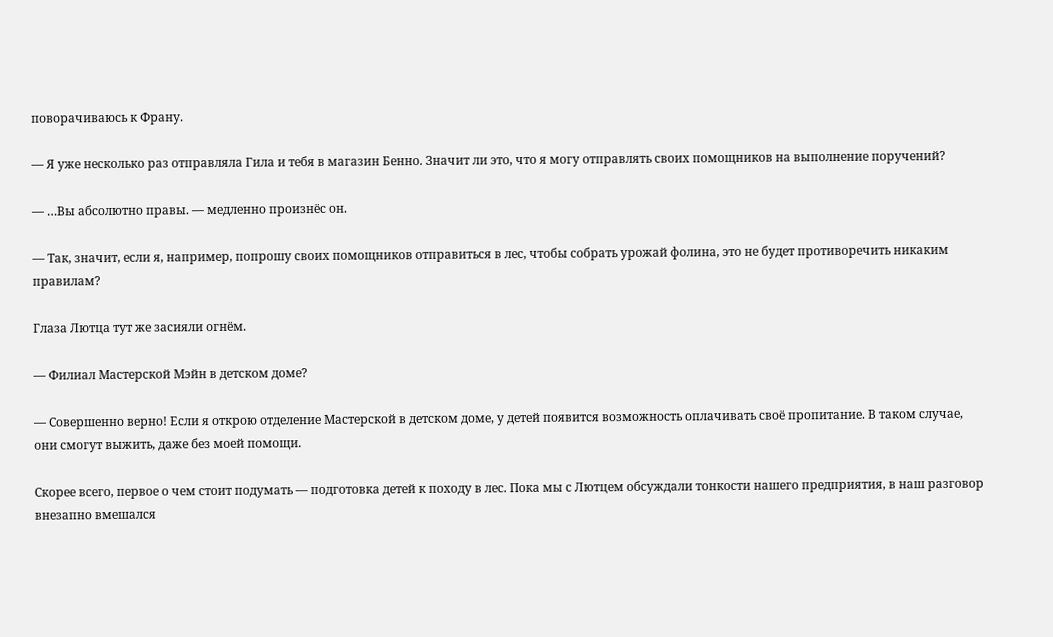поворачиваюсь к Франу.

— Я уже несколько раз отправляла Гила и тебя в магазин Бенно. Значит ли это, что я могу отправлять своих помощников на выполнение поручений?

— …Вы абсолютно правы. — медленно произнёс он.

— Так, значит, если я, например, попрошу своих помощников отправиться в лес, чтобы собрать урожай фолина, это не будет противоречить никаким правилам?

Глаза Лютца тут же засияли огнём.

— Филиал Мастерской Мэйн в детском доме?

— Совершенно верно! Если я открою отделение Мастерской в детском доме, у детей появится возможность оплачивать своё пропитание. В таком случае, они смогут выжить, даже без моей помощи.

Скорее всего, первое о чем стоит подумать — подготовка детей к походу в лес. Пока мы с Лютцем обсуждали тонкости нашего предприятия, в наш разговор внезапно вмешался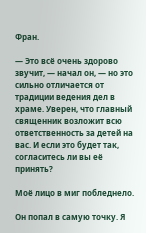Фран.

— Это всё очень здорово звучит, — начал он, — но это сильно отличается от традиции ведения дел в храме. Уверен, что главный священник возложит всю ответственность за детей на вас. И если это будет так, согласитесь ли вы её принять?

Моё лицо в миг побледнело.

Он попал в самую точку. Я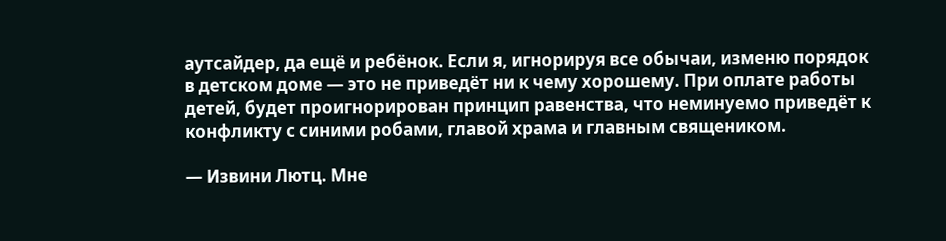аутсайдер, да ещё и ребёнок. Если я, игнорируя все обычаи, изменю порядок в детском доме — это не приведёт ни к чему хорошему. При оплате работы детей, будет проигнорирован принцип равенства, что неминуемо приведёт к конфликту с синими робами, главой храма и главным священиком.

— Извини Лютц. Мне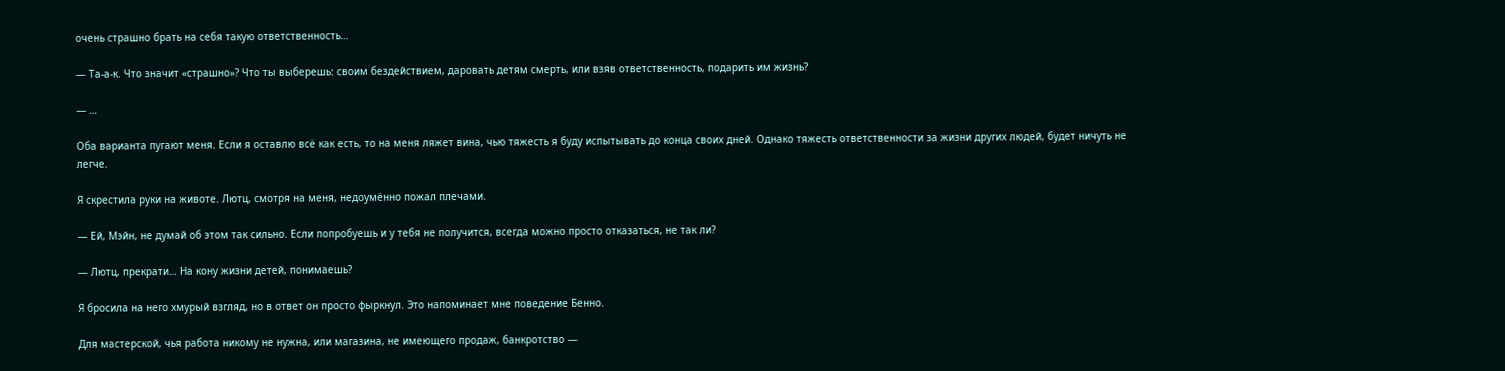очень страшно брать на себя такую ответственность…

— Та-а-к. Что значит «страшно»? Что ты выберешь: своим бездействием, даровать детям смерть, или взяв ответственность, подарить им жизнь?

— …

Оба варианта пугают меня. Если я оставлю всё как есть, то на меня ляжет вина, чью тяжесть я буду испытывать до конца своих дней. Однако тяжесть ответственности за жизни других людей, будет ничуть не легче.

Я скрестила руки на животе. Лютц, смотря на меня, недоумённо пожал плечами.

— Ей, Мэйн, не думай об этом так сильно. Если попробуешь и у тебя не получится, всегда можно просто отказаться, не так ли?

— Лютц, прекрати… На кону жизни детей, понимаешь?

Я бросила на него хмурый взгляд, но в ответ он просто фыркнул. Это напоминает мне поведение Бенно.

Для мастерской, чья работа никому не нужна, или магазина, не имеющего продаж, банкротство —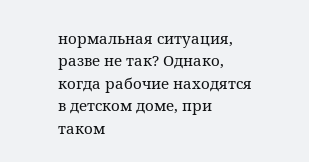нормальная ситуация, разве не так? Однако, когда рабочие находятся в детском доме, при таком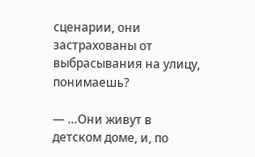сценарии, они застрахованы от выбрасывания на улицу, понимаешь?

— …Они живут в детском доме, и, по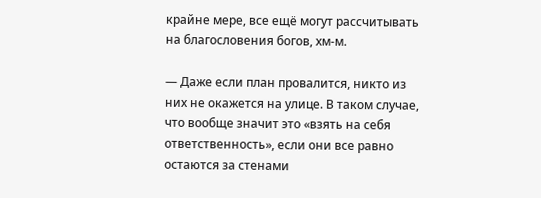крайне мере, все ещё могут рассчитывать на благословения богов, хм-м.

— Даже если план провалится, никто из них не окажется на улице. В таком случае, что вообще значит это «взять на себя ответственность», если они все равно остаются за стенами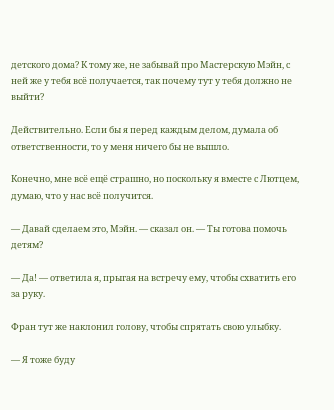детского дома? К тому же, не забывай про Мастерскую Мэйн, с ней же у тебя всё получается, так почему тут у тебя должно не выйти?

Действительно. Если бы я перед каждым делом, думала об ответственности, то у меня ничего бы не вышло.

Конечно, мне всё ещё страшно, но поскольку я вместе с Лютцем, думаю, что у нас всё получится.

— Давай сделаем это, Мэйн. — сказал он. — Ты готова помочь детям?

— Да! — ответила я, прыгая на встречу ему, чтобы схватить его за руку.

Фран тут же наклонил голову, чтобы спрятать свою улыбку.

— Я тоже буду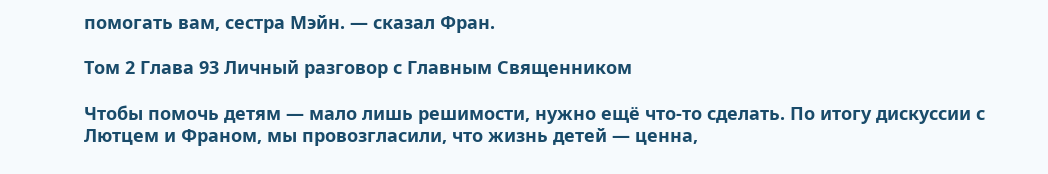помогать вам, сестра Мэйн. — сказал Фран.

Том 2 Глава 93 Личный разговор с Главным Священником

Чтобы помочь детям — мало лишь решимости, нужно ещё что-то сделать. По итогу дискуссии с Лютцем и Франом, мы провозгласили, что жизнь детей — ценна,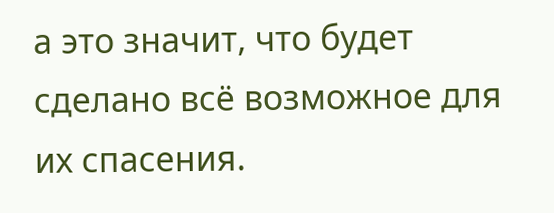а это значит, что будет сделано всё возможное для их спасения.